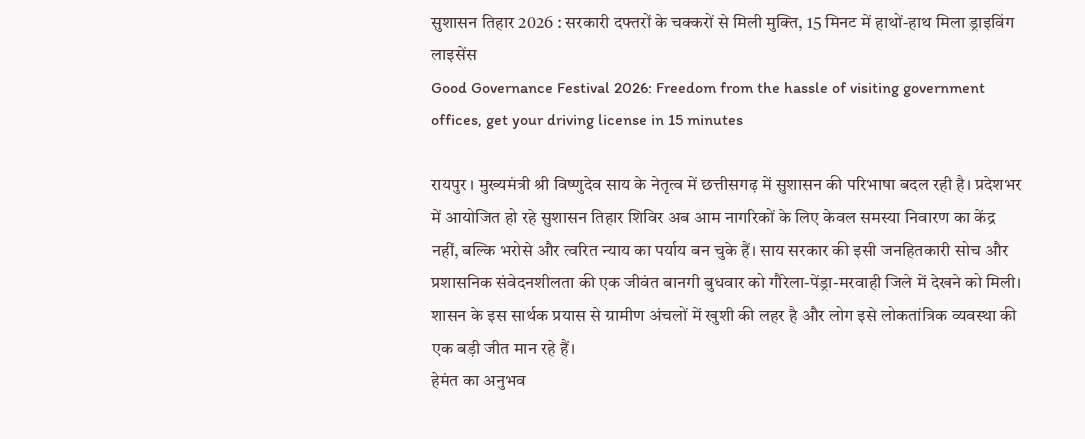सुशासन तिहार 2026 : सरकारी दफ्तरों के चक्करों से मिली मुक्ति, 15 मिनट में हाथों-हाथ मिला ड्राइविंग लाइसेंस
Good Governance Festival 2026: Freedom from the hassle of visiting government offices, get your driving license in 15 minutes

रायपुर । मुख्यमंत्री श्री विष्णुदेव साय के नेतृत्व में छत्तीसगढ़ में सुशासन की परिभाषा बदल रही है। प्रदेशभर में आयोजित हो रहे सुशासन तिहार शिविर अब आम नागरिकों के लिए केवल समस्या निवारण का केंद्र नहीं, बल्कि भरोसे और त्वरित न्याय का पर्याय बन चुके हैं। साय सरकार की इसी जनहितकारी सोच और प्रशासनिक संवेदनशीलता की एक जीवंत बानगी बुधवार को गौरेला-पेंड्रा-मरवाही जिले में देखने को मिली। शासन के इस सार्थक प्रयास से ग्रामीण अंचलों में खुशी की लहर है और लोग इसे लोकतांत्रिक व्यवस्था की एक बड़ी जीत मान रहे हैं।
हेमंत का अनुभव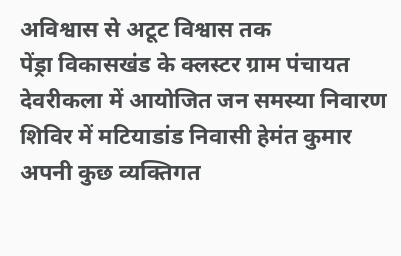अविश्वास से अटूट विश्वास तक
पेंड्रा विकासखंड के क्लस्टर ग्राम पंचायत देवरीकला में आयोजित जन समस्या निवारण शिविर में मटियाडांड निवासी हेमंत कुमार अपनी कुछ व्यक्तिगत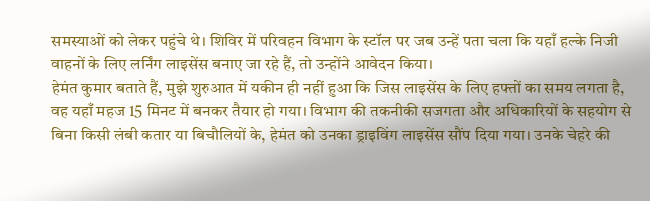समस्याओं को लेकर पहुंचे थे। शिविर में परिवहन विभाग के स्टॉल पर जब उन्हें पता चला कि यहाँ हल्के निजी वाहनों के लिए लर्निंग लाइसेंस बनाए जा रहे हैं, तो उन्होंने आवेदन किया।
हेमंत कुमार बताते हैं, मुझे शुरुआत में यकीन ही नहीं हुआ कि जिस लाइसेंस के लिए हफ्तों का समय लगता है, वह यहाँ महज 15 मिनट में बनकर तैयार हो गया। विभाग की तकनीकी सजगता और अधिकारियों के सहयोग से बिना किसी लंबी कतार या बिचौलियों के, हेमंत को उनका ड्राइविंग लाइसेंस सौंप दिया गया। उनके चेहरे की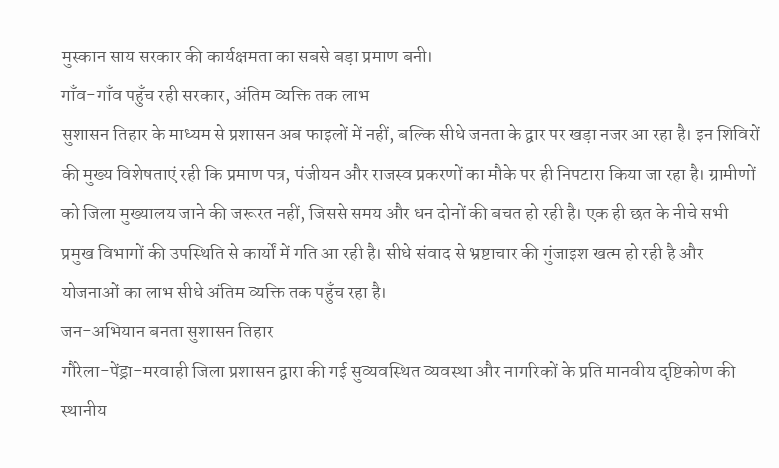मुस्कान साय सरकार की कार्यक्षमता का सबसे बड़ा प्रमाण बनी।
गाँव-गाँव पहुँच रही सरकार, अंतिम व्यक्ति तक लाभ
सुशासन तिहार के माध्यम से प्रशासन अब फाइलों में नहीं, बल्कि सीधे जनता के द्वार पर खड़ा नजर आ रहा है। इन शिविरों की मुख्य विशेषताएं रही कि प्रमाण पत्र, पंजीयन और राजस्व प्रकरणों का मौके पर ही निपटारा किया जा रहा है। ग्रामीणों को जिला मुख्यालय जाने की जरूरत नहीं, जिससे समय और धन दोनों की बचत हो रही है। एक ही छत के नीचे सभी प्रमुख विभागों की उपस्थिति से कार्यों में गति आ रही है। सीधे संवाद से भ्रष्टाचार की गुंजाइश खत्म हो रही है और योजनाओं का लाभ सीधे अंतिम व्यक्ति तक पहुँच रहा है।
जन-अभियान बनता सुशासन तिहार
गौरेला-पेंड्रा-मरवाही जिला प्रशासन द्वारा की गई सुव्यवस्थित व्यवस्था और नागरिकों के प्रति मानवीय दृष्टिकोण की स्थानीय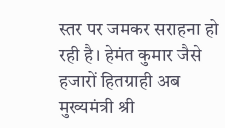स्तर पर जमकर सराहना हो रही है। हेमंत कुमार जैसे हजारों हितग्राही अब मुख्यमंत्री श्री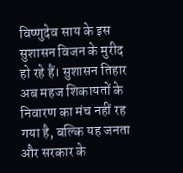विष्णुदेव साय के इस सुशासन विजन के मुरीद हो रहे हैं। सुशासन तिहार अब महज शिकायतों के निवारण का मंच नहीं रह गया है, बल्कि यह जनता और सरकार के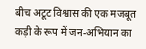बीच अटूट विश्वास की एक मजबूत कड़ी के रूप में जन-अभियान का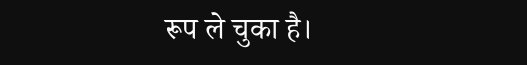रूप ले चुका है।